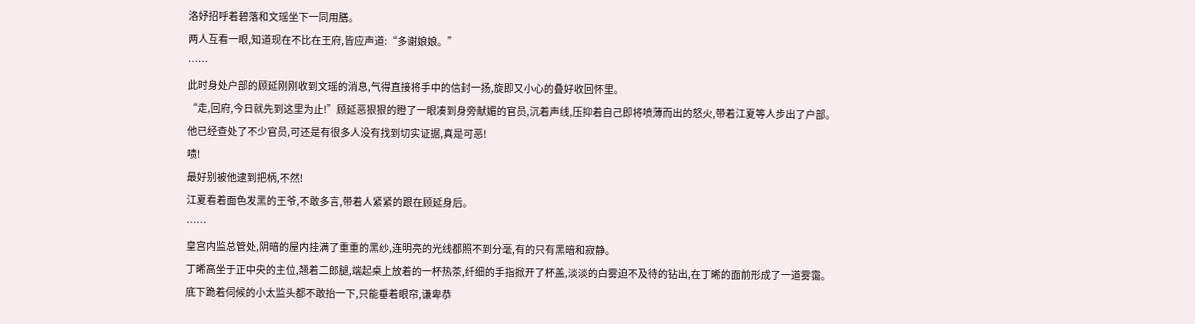洛妤招呼着碧落和文瑶坐下一同用膳。
两人互看一眼,知道现在不比在王府,皆应声道:“多谢娘娘。”
……
此时身处户部的顾延刚刚收到文瑶的消息,气得直接将手中的信封一扬,旋即又小心的叠好收回怀里。
“走,回府,今日就先到这里为止!”顾延恶狠狠的瞪了一眼凑到身旁献媚的官员,沉着声线,压抑着自己即将喷薄而出的怒火,带着江夏等人步出了户部。
他已经查处了不少官员,可还是有很多人没有找到切实证据,真是可恶!
啧!
最好别被他逮到把柄,不然!
江夏看着面色发黑的王爷,不敢多言,带着人紧紧的跟在顾延身后。
……
皇宫内监总管处,阴暗的屋内挂满了重重的黑纱,连明亮的光线都照不到分毫,有的只有黑暗和寂静。
丁晞高坐于正中央的主位,翘着二郎腿,端起桌上放着的一杯热茶,纤细的手指掀开了杯盖,淡淡的白雾迫不及待的钻出,在丁晞的面前形成了一道雾霭。
底下跪着伺候的小太监头都不敢抬一下,只能垂着眼帘,谦卑恭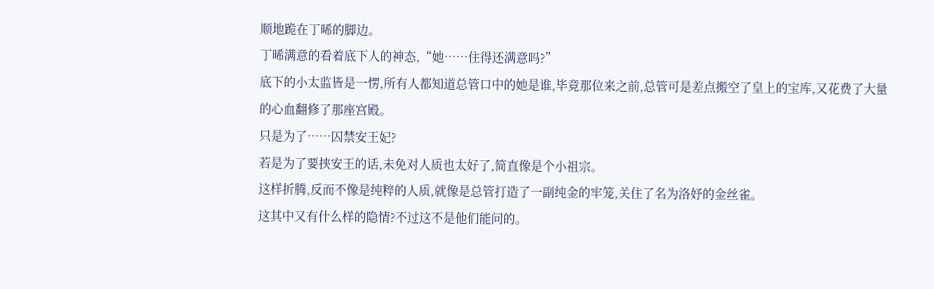顺地跪在丁晞的脚边。
丁晞满意的看着底下人的神态,“她……住得还满意吗?”
底下的小太监皆是一愣,所有人都知道总管口中的她是谁,毕竟那位来之前,总管可是差点搬空了皇上的宝库,又花费了大量的心血翻修了那座宫殿。
只是为了……囚禁安王妃?
若是为了要挟安王的话,未免对人质也太好了,简直像是个小祖宗。
这样折腾,反而不像是纯粹的人质,就像是总管打造了一副纯金的牢笼,关住了名为洛妤的金丝雀。
这其中又有什么样的隐情?不过这不是他们能问的。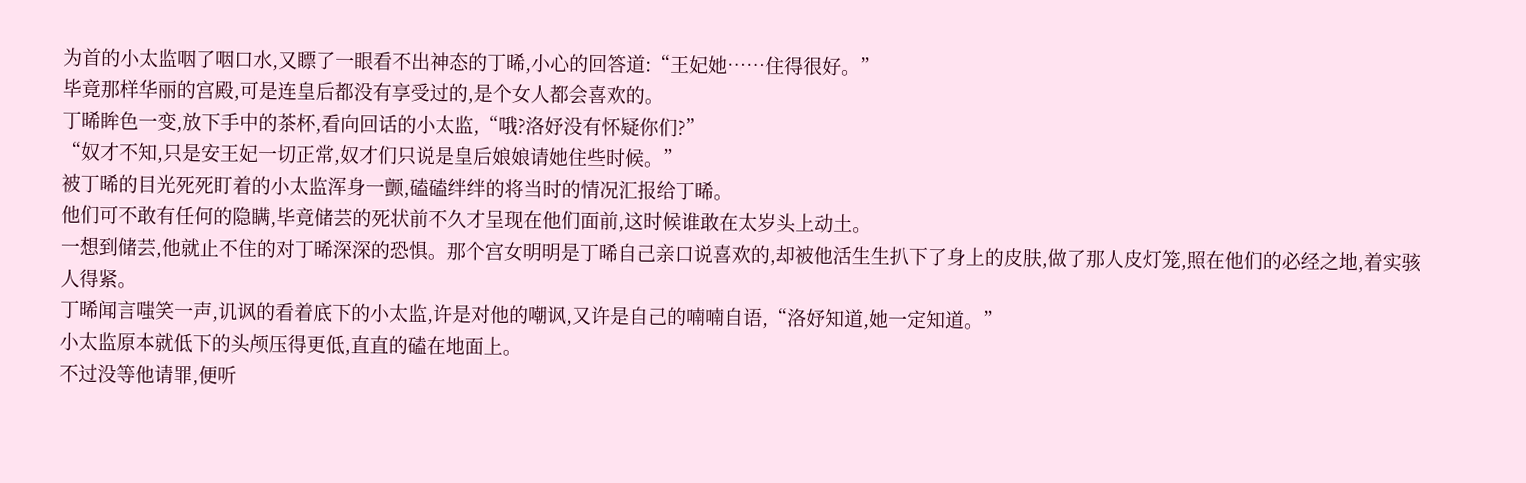为首的小太监咽了咽口水,又瞟了一眼看不出神态的丁晞,小心的回答道:“王妃她……住得很好。”
毕竟那样华丽的宫殿,可是连皇后都没有享受过的,是个女人都会喜欢的。
丁晞眸色一变,放下手中的茶杯,看向回话的小太监,“哦?洛妤没有怀疑你们?”
“奴才不知,只是安王妃一切正常,奴才们只说是皇后娘娘请她住些时候。”
被丁晞的目光死死盯着的小太监浑身一颤,磕磕绊绊的将当时的情况汇报给丁晞。
他们可不敢有任何的隐瞒,毕竟储芸的死状前不久才呈现在他们面前,这时候谁敢在太岁头上动土。
一想到储芸,他就止不住的对丁晞深深的恐惧。那个宫女明明是丁晞自己亲口说喜欢的,却被他活生生扒下了身上的皮肤,做了那人皮灯笼,照在他们的必经之地,着实骇人得紧。
丁晞闻言嗤笑一声,讥讽的看着底下的小太监,许是对他的嘲讽,又许是自己的喃喃自语,“洛妤知道,她一定知道。”
小太监原本就低下的头颅压得更低,直直的磕在地面上。
不过没等他请罪,便听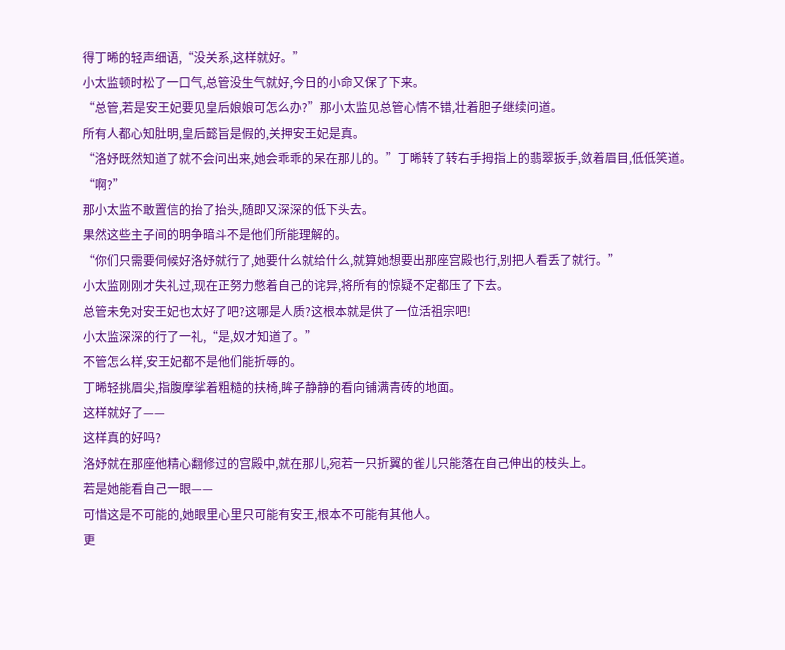得丁晞的轻声细语,“没关系,这样就好。”
小太监顿时松了一口气,总管没生气就好,今日的小命又保了下来。
“总管,若是安王妃要见皇后娘娘可怎么办?”那小太监见总管心情不错,壮着胆子继续问道。
所有人都心知肚明,皇后懿旨是假的,关押安王妃是真。
“洛妤既然知道了就不会问出来,她会乖乖的呆在那儿的。”丁晞转了转右手拇指上的翡翠扳手,敛着眉目,低低笑道。
“啊?”
那小太监不敢置信的抬了抬头,随即又深深的低下头去。
果然这些主子间的明争暗斗不是他们所能理解的。
“你们只需要伺候好洛妤就行了,她要什么就给什么,就算她想要出那座宫殿也行,别把人看丢了就行。”
小太监刚刚才失礼过,现在正努力憋着自己的诧异,将所有的惊疑不定都压了下去。
总管未免对安王妃也太好了吧?这哪是人质?这根本就是供了一位活祖宗吧!
小太监深深的行了一礼,“是,奴才知道了。”
不管怎么样,安王妃都不是他们能折辱的。
丁晞轻挑眉尖,指腹摩挲着粗糙的扶椅,眸子静静的看向铺满青砖的地面。
这样就好了——
这样真的好吗?
洛妤就在那座他精心翻修过的宫殿中,就在那儿,宛若一只折翼的雀儿只能落在自己伸出的枝头上。
若是她能看自己一眼——
可惜这是不可能的,她眼里心里只可能有安王,根本不可能有其他人。
更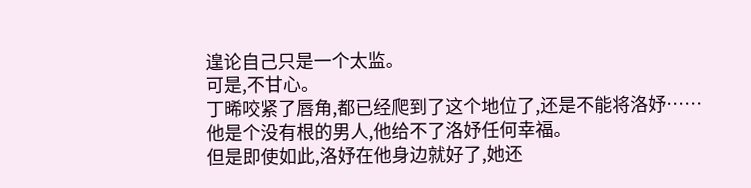遑论自己只是一个太监。
可是,不甘心。
丁晞咬紧了唇角,都已经爬到了这个地位了,还是不能将洛妤……
他是个没有根的男人,他给不了洛妤任何幸福。
但是即使如此,洛妤在他身边就好了,她还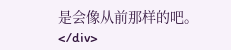是会像从前那样的吧。</div>